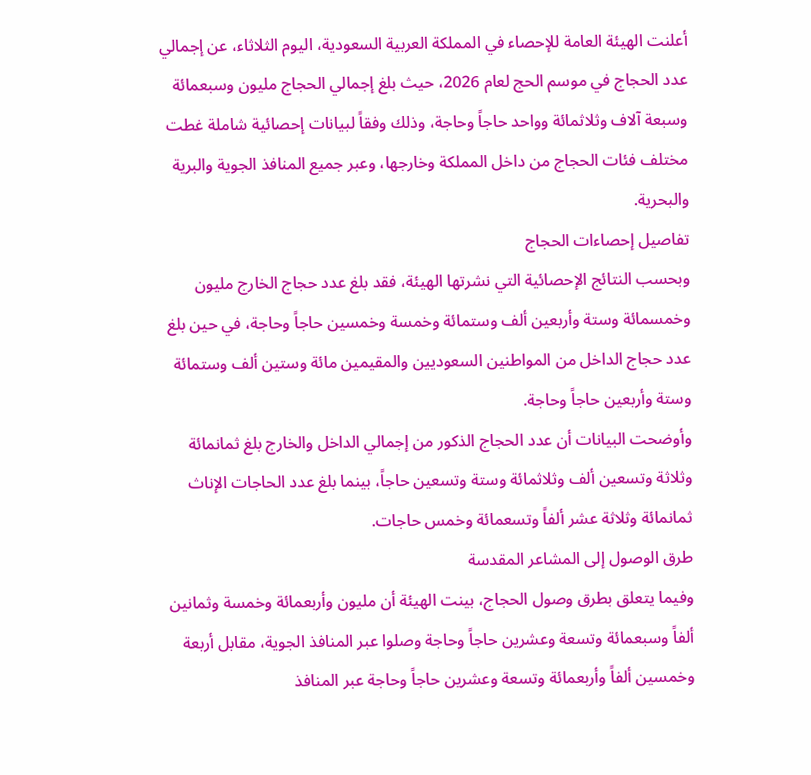أعلنت الهيئة العامة للإحصاء في المملكة العربية السعودية، اليوم الثلاثاء، عن إجمالي عدد الحجاج في موسم الحج لعام 2026، حيث بلغ إجمالي الحجاج مليون وسبعمائة وسبعة آلاف وثلاثمائة وواحد حاجاً وحاجة، وذلك وفقاً لبيانات إحصائية شاملة غطت مختلف فئات الحجاج من داخل المملكة وخارجها، وعبر جميع المنافذ الجوية والبرية والبحرية.
تفاصيل إحصاءات الحجاج
وبحسب النتائج الإحصائية التي نشرتها الهيئة، فقد بلغ عدد حجاج الخارج مليون وخمسمائة وستة وأربعين ألف وستمائة وخمسة وخمسين حاجاً وحاجة، في حين بلغ عدد حجاج الداخل من المواطنين السعوديين والمقيمين مائة وستين ألف وستمائة وستة وأربعين حاجاً وحاجة.
وأوضحت البيانات أن عدد الحجاج الذكور من إجمالي الداخل والخارج بلغ ثمانمائة وثلاثة وتسعين ألف وثلاثمائة وستة وتسعين حاجاً، بينما بلغ عدد الحاجات الإناث ثمانمائة وثلاثة عشر ألفاً وتسعمائة وخمس حاجات.
طرق الوصول إلى المشاعر المقدسة
وفيما يتعلق بطرق وصول الحجاج، بينت الهيئة أن مليون وأربعمائة وخمسة وثمانين ألفاً وسبعمائة وتسعة وعشرين حاجاً وحاجة وصلوا عبر المنافذ الجوية، مقابل أربعة وخمسين ألفاً وأربعمائة وتسعة وعشرين حاجاً وحاجة عبر المنافذ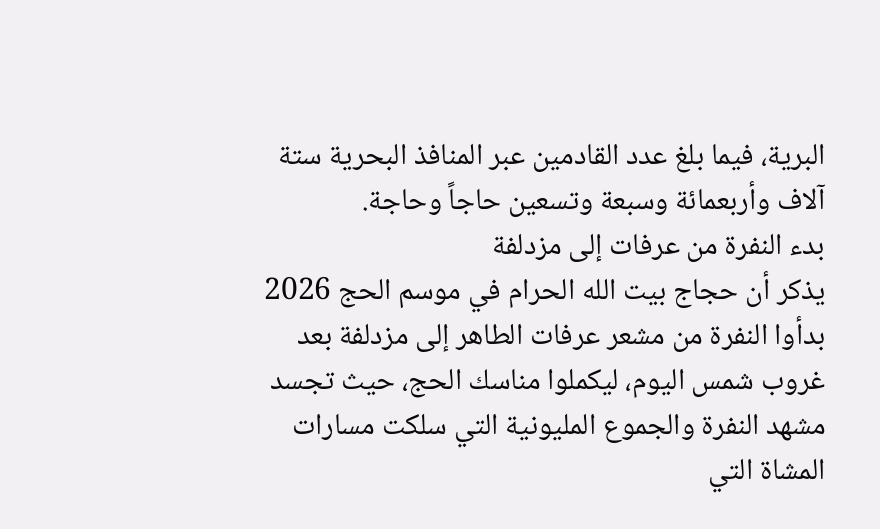البرية، فيما بلغ عدد القادمين عبر المنافذ البحرية ستة آلاف وأربعمائة وسبعة وتسعين حاجاً وحاجة.
بدء النفرة من عرفات إلى مزدلفة
يذكر أن حجاج بيت الله الحرام في موسم الحج 2026 بدأوا النفرة من مشعر عرفات الطاهر إلى مزدلفة بعد غروب شمس اليوم، ليكملوا مناسك الحج، حيث تجسد مشهد النفرة والجموع المليونية التي سلكت مسارات المشاة التي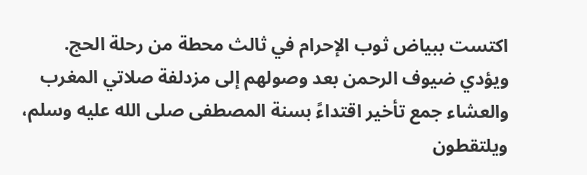اكتست ببياض ثوب الإحرام في ثالث محطة من رحلة الحج.
ويؤدي ضيوف الرحمن بعد وصولهم إلى مزدلفة صلاتي المغرب والعشاء جمع تأخير اقتداءً بسنة المصطفى صلى الله عليه وسلم، ويلتقطون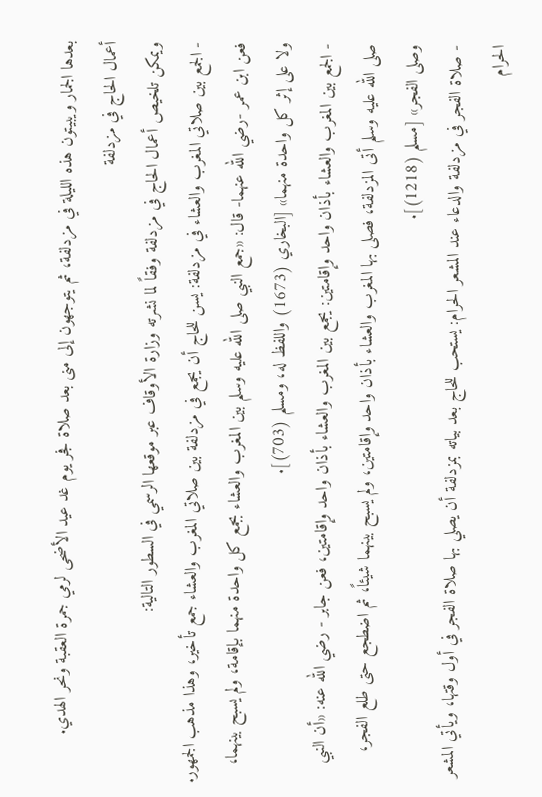بعدها الجمار ويبيتون هذه الليلة في مزدلفة، ثم يتوجهون إلى منى بعد صلاة فجر يوم غد عيد الأضحى لرمي جمرة العقبة ونحر الهدي.
أعمال الحاج في مزدلفة
ويمكن تلخيص أعمال الحاج في مزدلفة وفقاً لما نشرته وزارة الأوقاف عبر موقعها الرسمي في السطور التالية:
- الجمع بين صلاتي المغرب والعشاء في مزدلفة: يسن للحاج أن يجمع في مزدلفة بين صلاتي المغرب والعشاء جمع تأخير، وهذا مذهب الجمهور. فعن ابن عمر -رضي الله عنهما- قال: «جمع النبي صلى الله عليه وسلم بين المغرب والعشاء بجمع كل واحدة منهما بإقامة، ولم يسبح بينهما، ولا على إثر كل واحدة منهما» [البخاري (1673) واللفظ له، ومسلم (703)].
- الجمع بين المغرب والعشاء بأذان واحد وإقامتين: يجمع بين المغرب والعشاء بأذان واحد وإقامتين، فعن جابر - رضي الله عنه: «أن النبي صلى الله عليه وسلم أتى المزدلفة، فصلى بها المغرب والعشاء بأذان واحد وإقامتين، ولم يسبح بينهما شيئاً، ثم اضطجع حتى طلع الفجر، وصلى الفجر» [مسلم (1218)].
- صلاة الفجر في مزدلفة والدعاء عند المشعر الحرام: يستحب للحاج بعد بياته بمزدلفة أن يصلي بها صلاة الفجر في أول وقتها، ويأتي المشعر الحرام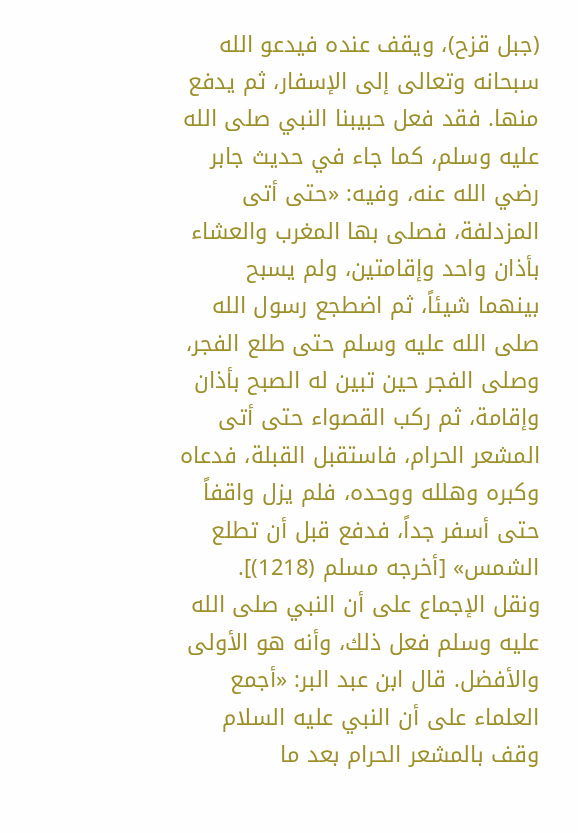(جبل قزح)، ويقف عنده فيدعو الله سبحانه وتعالى إلى الإسفار، ثم يدفع منها. فقد فعل حبيبنا النبي صلى الله عليه وسلم، كما جاء في حديث جابر رضي الله عنه، وفيه: «حتى أتى المزدلفة، فصلى بها المغرب والعشاء بأذان واحد وإقامتين، ولم يسبح بينهما شيئاً، ثم اضطجع رسول الله صلى الله عليه وسلم حتى طلع الفجر، وصلى الفجر حين تبين له الصبح بأذان وإقامة، ثم ركب القصواء حتى أتى المشعر الحرام، فاستقبل القبلة، فدعاه وكبره وهلله ووحده، فلم يزل واقفاً حتى أسفر جداً، فدفع قبل أن تطلع الشمس» [أخرجه مسلم (1218)].
ونقل الإجماع على أن النبي صلى الله عليه وسلم فعل ذلك، وأنه هو الأولى والأفضل. قال ابن عبد البر: «أجمع العلماء على أن النبي عليه السلام وقف بالمشعر الحرام بعد ما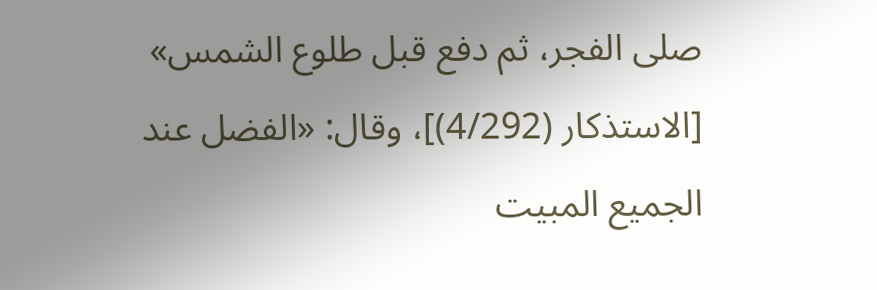صلى الفجر، ثم دفع قبل طلوع الشمس» [الاستذكار (4/292)]، وقال: «الفضل عند الجميع المبيت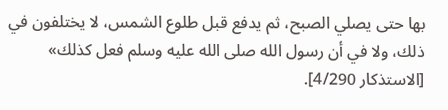بها حتى يصلي الصبح، ثم يدفع قبل طلوع الشمس، لا يختلفون في ذلك، ولا في أن رسول الله صلى الله عليه وسلم فعل كذلك» [الاستذكار 4/290].